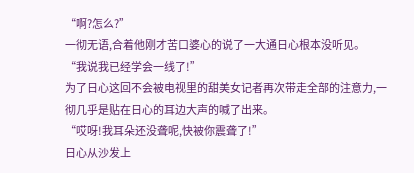“啊?怎么?”
一彻无语,合着他刚才苦口婆心的说了一大通日心根本没听见。
“我说我已经学会一线了!”
为了日心这回不会被电视里的甜美女记者再次带走全部的注意力,一彻几乎是贴在日心的耳边大声的喊了出来。
“哎呀!我耳朵还没聋呢,快被你震聋了!”
日心从沙发上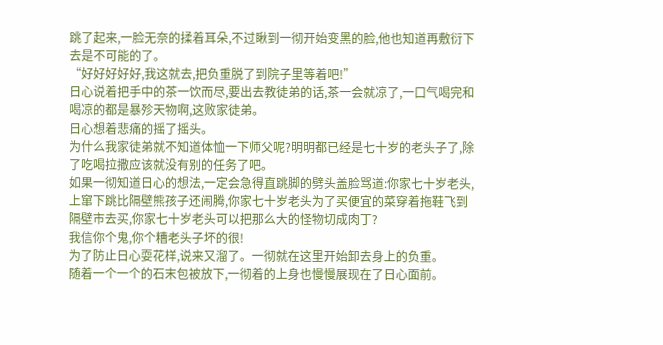跳了起来,一脸无奈的揉着耳朵,不过瞅到一彻开始变黑的脸,他也知道再敷衍下去是不可能的了。
“好好好好好,我这就去,把负重脱了到院子里等着吧!”
日心说着把手中的茶一饮而尽,要出去教徒弟的话,茶一会就凉了,一口气喝完和喝凉的都是暴殄天物啊,这败家徒弟。
日心想着悲痛的摇了摇头。
为什么我家徒弟就不知道体恤一下师父呢?明明都已经是七十岁的老头子了,除了吃喝拉撒应该就没有别的任务了吧。
如果一彻知道日心的想法,一定会急得直跳脚的劈头盖脸骂道:你家七十岁老头,上窜下跳比隔壁熊孩子还闹腾,你家七十岁老头为了买便宜的菜穿着拖鞋飞到隔壁市去买,你家七十岁老头可以把那么大的怪物切成肉丁?
我信你个鬼,你个糟老头子坏的很!
为了防止日心耍花样,说来又溜了。一彻就在这里开始卸去身上的负重。
随着一个一个的石末包被放下,一彻着的上身也慢慢展现在了日心面前。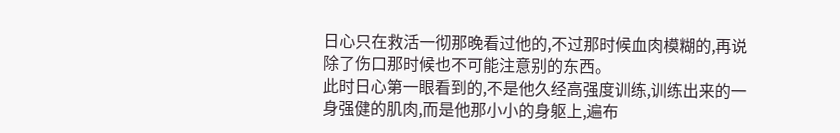日心只在救活一彻那晚看过他的,不过那时候血肉模糊的,再说除了伤口那时候也不可能注意别的东西。
此时日心第一眼看到的,不是他久经高强度训练,训练出来的一身强健的肌肉,而是他那小小的身躯上,遍布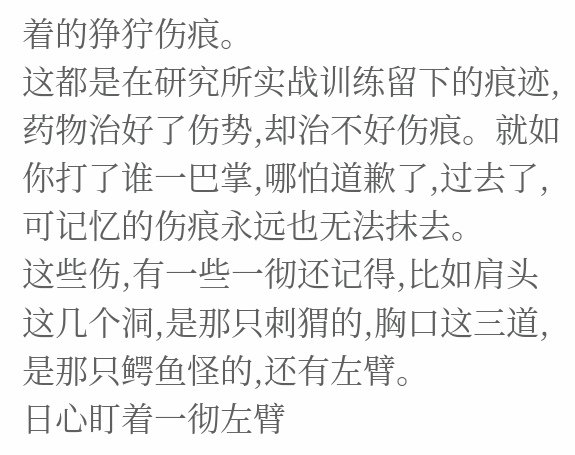着的狰狞伤痕。
这都是在研究所实战训练留下的痕迹,药物治好了伤势,却治不好伤痕。就如你打了谁一巴掌,哪怕道歉了,过去了,可记忆的伤痕永远也无法抹去。
这些伤,有一些一彻还记得,比如肩头这几个洞,是那只刺猬的,胸口这三道,是那只鳄鱼怪的,还有左臂。
日心盯着一彻左臂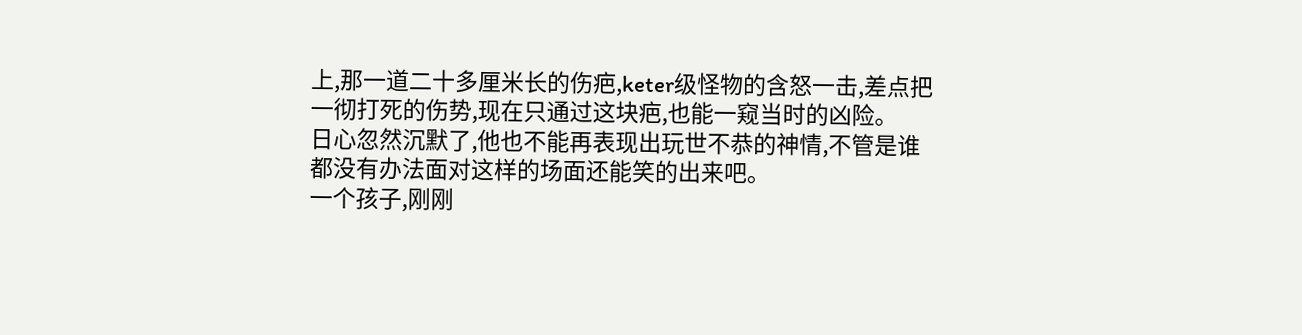上,那一道二十多厘米长的伤疤,keter级怪物的含怒一击,差点把一彻打死的伤势,现在只通过这块疤,也能一窥当时的凶险。
日心忽然沉默了,他也不能再表现出玩世不恭的神情,不管是谁都没有办法面对这样的场面还能笑的出来吧。
一个孩子,刚刚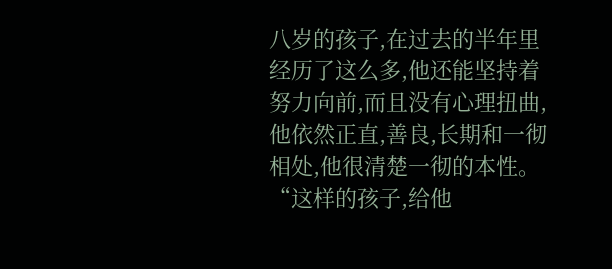八岁的孩子,在过去的半年里经历了这么多,他还能坚持着努力向前,而且没有心理扭曲,他依然正直,善良,长期和一彻相处,他很清楚一彻的本性。
“这样的孩子,给他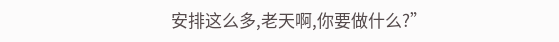安排这么多,老天啊,你要做什么?”